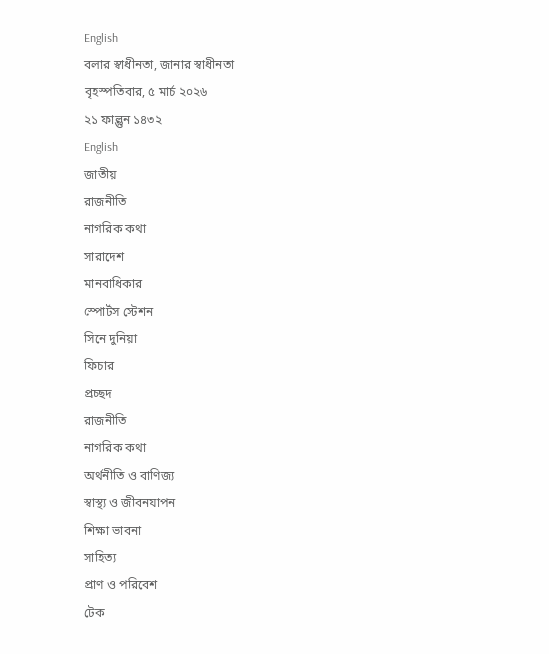English
বলার স্বাধীনতা, জানার স্বাধীনতা
বৃহস্পতিবার, ৫ মার্চ ২০২৬
২১ ফাল্গুন ১৪৩২
English
জাতীয়
রাজনীতি
নাগরিক কথা
সারাদেশ
মানবাধিকার
স্পোর্টস স্টেশন
সিনে দুনিয়া
ফিচার
প্রচ্ছদ
রাজনীতি
নাগরিক কথা
অর্থনীতি ও বাণিজ্য
স্বাস্থ্য ও জীবনযাপন
শিক্ষা ভাবনা
সাহিত্য
প্রাণ ও পরিবেশ
টেক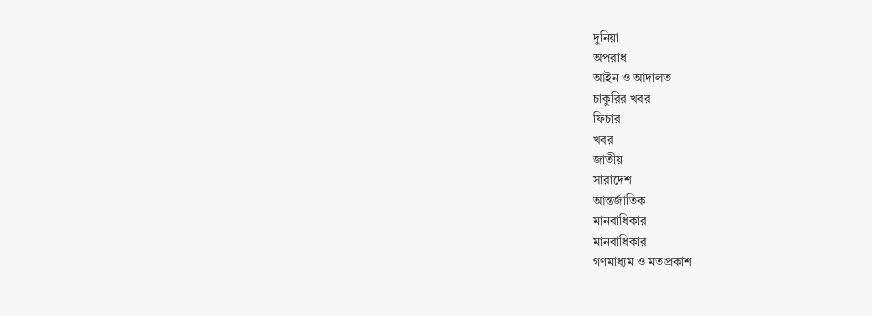দুনিয়া
অপরাধ
আইন ও আদালত
চাকুরির খবর
ফিচার
খবর
জাতীয়
সারাদেশ
আন্তর্জাতিক
মানবাধিকার
মানবাধিকার
গণমাধ্যম ও মতপ্রকাশ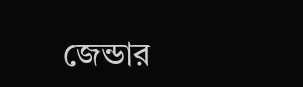জেন্ডার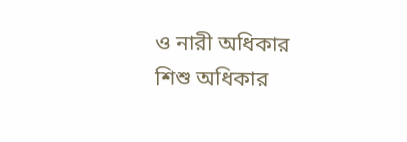ও নারী অধিকার
শিশু অধিকার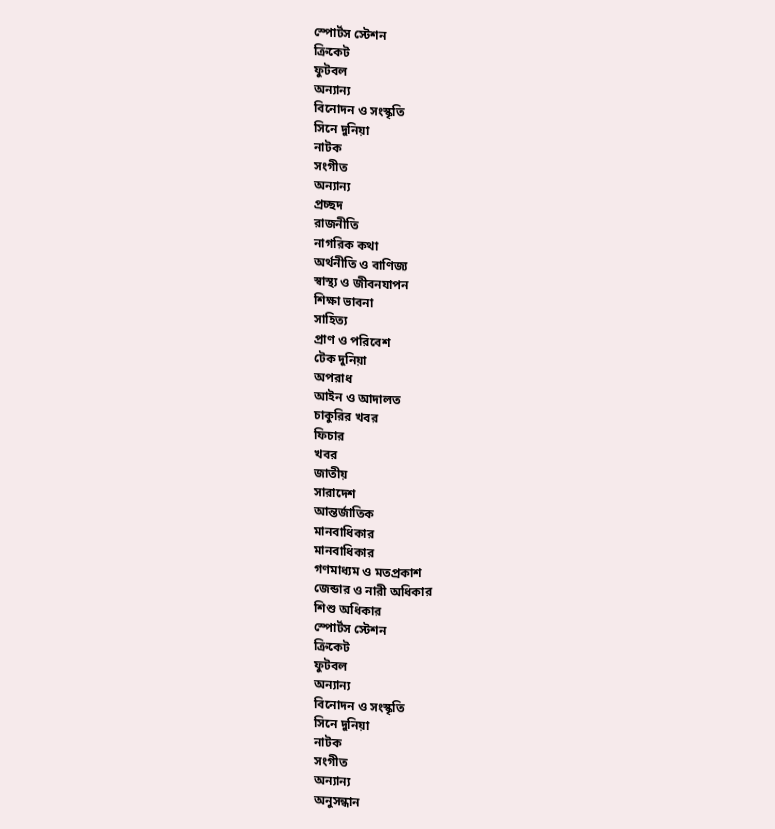স্পোর্টস স্টেশন
ক্রিকেট
ফুটবল
অন্যান্য
বিনোদন ও সংস্কৃতি
সিনে দুনিয়া
নাটক
সংগীত
অন্যান্য
প্রচ্ছদ
রাজনীতি
নাগরিক কথা
অর্থনীতি ও বাণিজ্য
স্বাস্থ্য ও জীবনযাপন
শিক্ষা ভাবনা
সাহিত্য
প্রাণ ও পরিবেশ
টেক দুনিয়া
অপরাধ
আইন ও আদালত
চাকুরির খবর
ফিচার
খবর
জাতীয়
সারাদেশ
আন্তর্জাতিক
মানবাধিকার
মানবাধিকার
গণমাধ্যম ও মতপ্রকাশ
জেন্ডার ও নারী অধিকার
শিশু অধিকার
স্পোর্টস স্টেশন
ক্রিকেট
ফুটবল
অন্যান্য
বিনোদন ও সংস্কৃতি
সিনে দুনিয়া
নাটক
সংগীত
অন্যান্য
অনুসন্ধান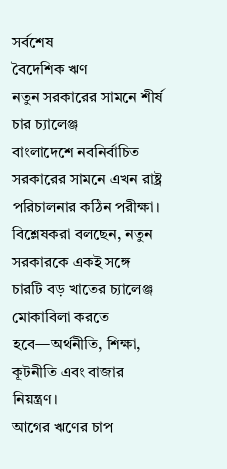সর্বশেষ
বৈদেশিক ঋণ
নতুন সরকারের সামনে শীর্ষ চার চ্যালেঞ্জ
বাংলাদেশে নবনির্বাচিত সরকারের সামনে এখন রাষ্ট্র পরিচালনার কঠিন পরীক্ষা। বিশ্লেষকরা বলছেন, নতুন সরকারকে একই সঙ্গে চারটি বড় খাতের চ্যালেঞ্জ মোকাবিলা করতে হবে—অর্থনীতি, শিক্ষা, কূটনীতি এবং বাজার নিয়ন্ত্রণ।
আগের ঋণের চাপ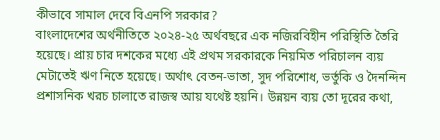কীভাবে সামাল দেবে বিএনপি সরকার?
বাংলাদেশের অর্থনীতিতে ২০২৪-২৫ অর্থবছরে এক নজিরবিহীন পরিস্থিতি তৈরি হয়েছে। প্রায় চার দশকের মধ্যে এই প্রথম সরকারকে নিয়মিত পরিচালন ব্যয় মেটাতেই ঋণ নিতে হয়েছে। অর্থাৎ বেতন-ভাতা, সুদ পরিশোধ, ভর্তুকি ও দৈনন্দিন প্রশাসনিক খরচ চালাতে রাজস্ব আয় যথেষ্ট হয়নি। উন্নয়ন ব্যয় তো দূরের কথা,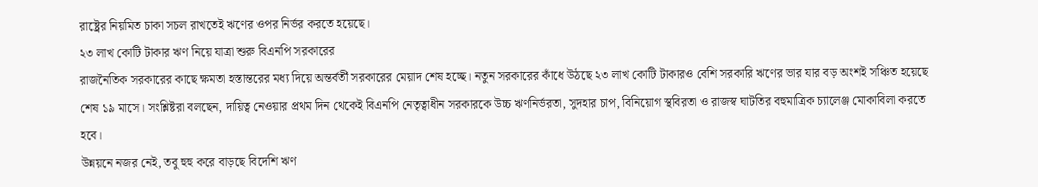রাষ্ট্রের নিয়মিত চাকা সচল রাখতেই ঋণের ওপর নির্ভর করতে হয়েছে।
২৩ লাখ কোটি টাকার ঋণ নিয়ে যাত্রা শুরু বিএনপি সরকারের
রাজনৈতিক সরকারের কাছে ক্ষমতা হস্তান্তরের মধ্য দিয়ে অন্তর্বর্তী সরকারের মেয়াদ শেষ হচ্ছে। নতুন সরকারের কাঁধে উঠছে ২৩ লাখ কোটি টাকারও বেশি সরকারি ঋণের ভার যার বড় অংশই সঞ্চিত হয়েছে শেষ ১৯ মাসে। সংশ্লিষ্টরা বলছেন, দায়িত্ব নেওয়ার প্রথম দিন থেকেই বিএনপি নেতৃত্বাধীন সরকারকে উচ্চ ঋণনির্ভরতা, সুদহার চাপ, বিনিয়োগ স্থবিরতা ও রাজস্ব ঘাটতির বহুমাত্রিক চ্যালেঞ্জ মোকাবিলা করতে হবে।
উন্নয়নে নজর নেই, তবু হুহু করে বাড়ছে বিদেশি ঋণ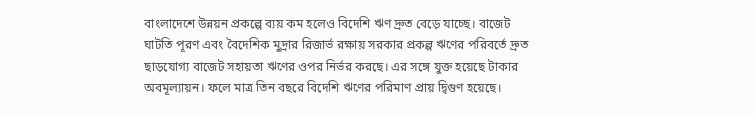বাংলাদেশে উন্নয়ন প্রকল্পে ব্যয় কম হলেও বিদেশি ঋণ দ্রুত বেড়ে যাচ্ছে। বাজেট ঘাটতি পূরণ এবং বৈদেশিক মুদ্রার রিজার্ভ রক্ষায় সরকার প্রকল্প ঋণের পরিবর্তে দ্রুত ছাড়যোগ্য বাজেট সহায়তা ঋণের ওপর নির্ভর করছে। এর সঙ্গে যুক্ত হয়েছে টাকার অবমূল্যায়ন। ফলে মাত্র তিন বছরে বিদেশি ঋণের পরিমাণ প্রায় দ্বিগুণ হয়েছে।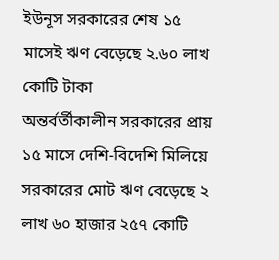ইউনূস সরকারের শেষ ১৫ মাসেই ঋণ বেড়েছে ২.৬০ লাখ কোটি টাকা
অন্তর্বর্তীকালীন সরকারের প্রায় ১৫ মাসে দেশি-বিদেশি মিলিয়ে সরকারের মোট ঋণ বেড়েছে ২ লাখ ৬০ হাজার ২৫৭ কোটি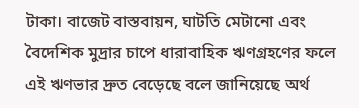টাকা। বাজেট বাস্তবায়ন, ঘাটতি মেটানো এবং বৈদেশিক মুদ্রার চাপে ধারাবাহিক ঋণগ্রহণের ফলে এই ঋণভার দ্রুত বেড়েছে বলে জানিয়েছে অর্থ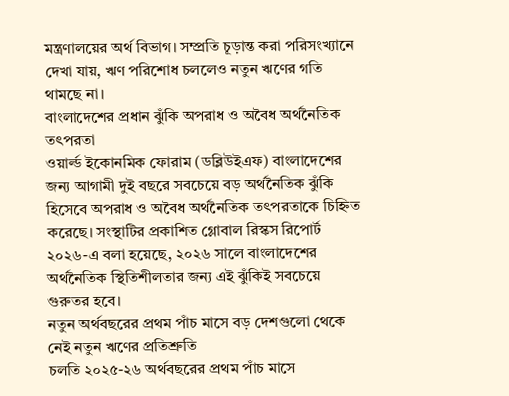মন্ত্রণালয়ের অর্থ বিভাগ। সম্প্রতি চূড়ান্ত করা পরিসংখ্যানে দেখা যায়, ঋণ পরিশোধ চললেও নতুন ঋণের গতি থামছে না।
বাংলাদেশের প্রধান ঝুঁকি অপরাধ ও অবৈধ অর্থনৈতিক তৎপরতা
ওয়ার্ল্ড ইকোনমিক ফোরাম (ডব্লিউইএফ) বাংলাদেশের জন্য আগামী দুই বছরে সবচেয়ে বড় অর্থনৈতিক ঝুঁকি হিসেবে অপরাধ ও অবৈধ অর্থনৈতিক তৎপরতাকে চিহ্নিত করেছে। সংস্থাটির প্রকাশিত গ্লোবাল রিস্কস রিপোর্ট ২০২৬-এ বলা হয়েছে, ২০২৬ সালে বাংলাদেশের অর্থনৈতিক স্থিতিশীলতার জন্য এই ঝুঁকিই সবচেয়ে গুরুতর হবে।
নতুন অর্থবছরের প্রথম পাঁচ মাসে বড় দেশগুলো থেকে নেই নতুন ঋণের প্রতিশ্রুতি
চলতি ২০২৫-২৬ অর্থবছরের প্রথম পাঁচ মাসে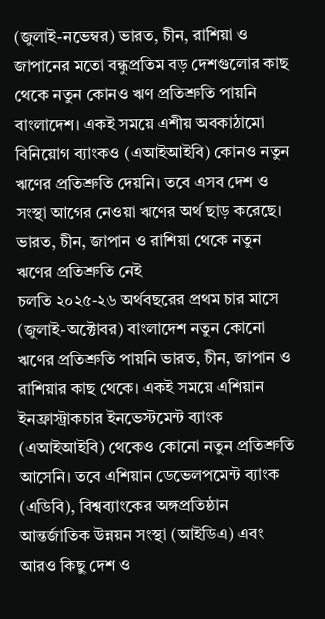(জুলাই-নভেম্বর) ভারত, চীন, রাশিয়া ও জাপানের মতো বন্ধুপ্রতিম বড় দেশগুলোর কাছ থেকে নতুন কোনও ঋণ প্রতিশ্রুতি পায়নি বাংলাদেশ। একই সময়ে এশীয় অবকাঠামো বিনিয়োগ ব্যাংকও (এআইআইবি) কোনও নতুন ঋণের প্রতিশ্রুতি দেয়নি। তবে এসব দেশ ও সংস্থা আগের নেওয়া ঋণের অর্থ ছাড় করেছে।
ভারত, চীন, জাপান ও রাশিয়া থেকে নতুন ঋণের প্রতিশ্রুতি নেই
চলতি ২০২৫-২৬ অর্থবছরের প্রথম চার মাসে (জুলাই-অক্টোবর) বাংলাদেশ নতুন কোনো ঋণের প্রতিশ্রুতি পায়নি ভারত, চীন, জাপান ও রাশিয়ার কাছ থেকে। একই সময়ে এশিয়ান ইনফ্রাস্ট্রাকচার ইনভেস্টমেন্ট ব্যাংক (এআইআইবি) থেকেও কোনো নতুন প্রতিশ্রুতি আসেনি। তবে এশিয়ান ডেভেলপমেন্ট ব্যাংক (এডিবি), বিশ্বব্যাংকের অঙ্গপ্রতিষ্ঠান আন্তর্জাতিক উন্নয়ন সংস্থা (আইডিএ) এবং আরও কিছু দেশ ও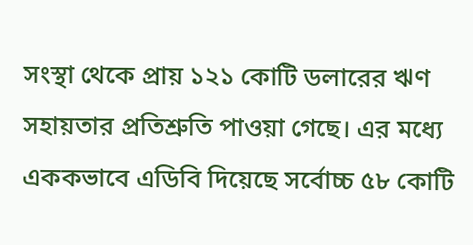সংস্থা থেকে প্রায় ১২১ কোটি ডলারের ঋণ সহায়তার প্রতিশ্রুতি পাওয়া গেছে। এর মধ্যে এককভাবে এডিবি দিয়েছে সর্বোচ্চ ৫৮ কোটি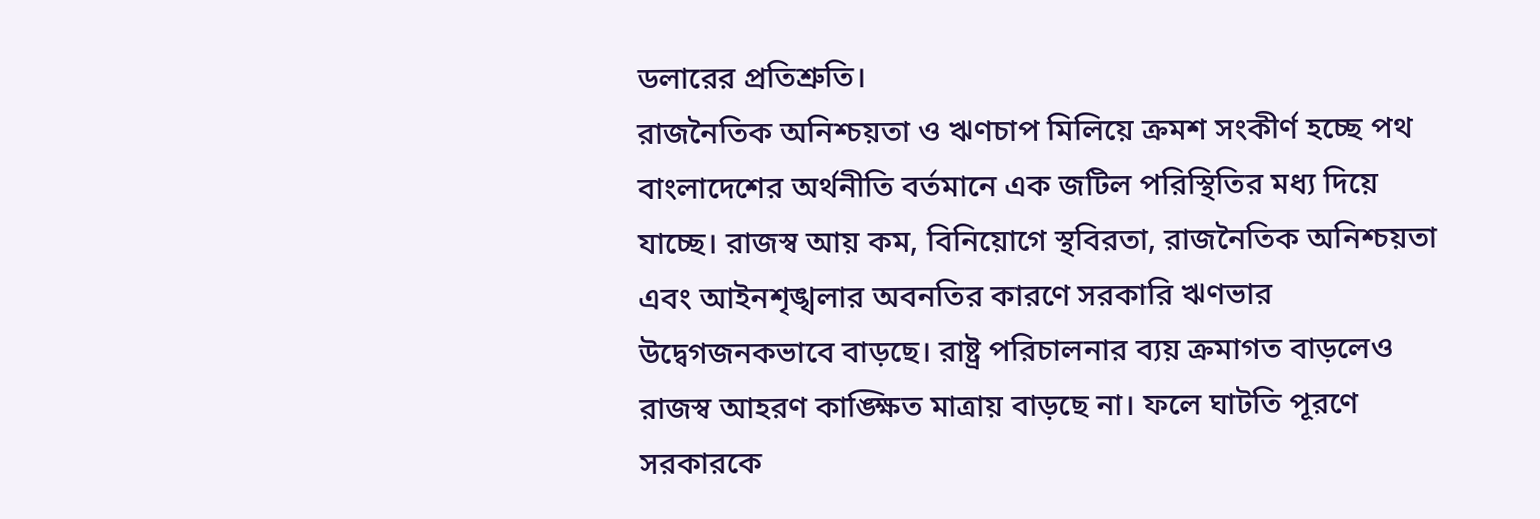ডলারের প্রতিশ্রুতি।
রাজনৈতিক অনিশ্চয়তা ও ঋণচাপ মিলিয়ে ক্রমশ সংকীর্ণ হচ্ছে পথ
বাংলাদেশের অর্থনীতি বর্তমানে এক জটিল পরিস্থিতির মধ্য দিয়ে যাচ্ছে। রাজস্ব আয় কম, বিনিয়োগে স্থবিরতা, রাজনৈতিক অনিশ্চয়তা এবং আইনশৃঙ্খলার অবনতির কারণে সরকারি ঋণভার উদ্বেগজনকভাবে বাড়ছে। রাষ্ট্র পরিচালনার ব্যয় ক্রমাগত বাড়লেও রাজস্ব আহরণ কাঙ্ক্ষিত মাত্রায় বাড়ছে না। ফলে ঘাটতি পূরণে সরকারকে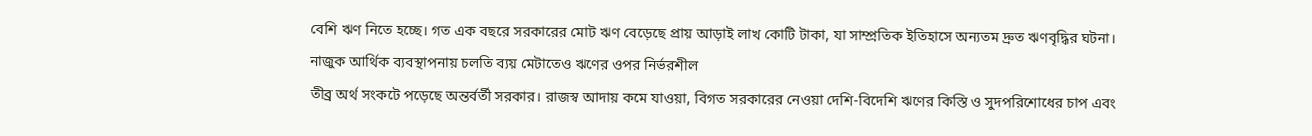বেশি ঋণ নিতে হচ্ছে। গত এক বছরে সরকারের মোট ঋণ বেড়েছে প্রায় আড়াই লাখ কোটি টাকা, যা সাম্প্রতিক ইতিহাসে অন্যতম দ্রুত ঋণবৃদ্ধির ঘটনা।
নাজুক আর্থিক ব্যবস্থাপনায় চলতি ব্যয় মেটাতেও ঋণের ওপর নির্ভরশীল
তীব্র অর্থ সংকটে পড়েছে অন্তর্বর্তী সরকার। রাজস্ব আদায় কমে যাওয়া, বিগত সরকারের নেওয়া দেশি-বিদেশি ঋণের কিস্তি ও সুদপরিশোধের চাপ এবং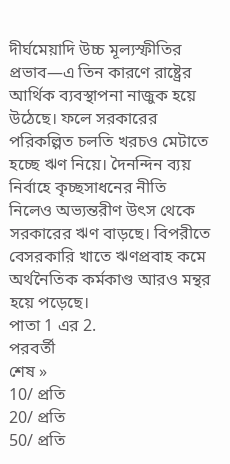দীর্ঘমেয়াদি উচ্চ মূল্যস্ফীতির প্রভাব—এ তিন কারণে রাষ্ট্রের আর্থিক ব্যবস্থাপনা নাজুক হয়ে উঠেছে। ফলে সরকারের পরিকল্পিত চলতি খরচও মেটাতে হচ্ছে ঋণ নিয়ে। দৈনন্দিন ব্যয় নির্বাহে কৃচ্ছসাধনের নীতি নিলেও অভ্যন্তরীণ উৎস থেকে সরকারের ঋণ বাড়ছে। বিপরীতে বেসরকারি খাতে ঋণপ্রবাহ কমে অর্থনৈতিক কর্মকাণ্ড আরও মন্থর হয়ে পড়েছে।
পাতা 1 এর 2.
পরবর্তী
শেষ »
10/ প্রতি
20/ প্রতি
50/ প্রতি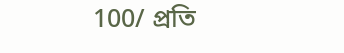100/ প্রতি